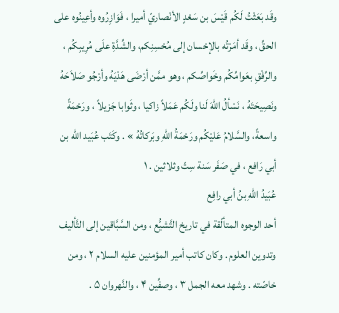وقَد بَعَثْتُ لَكُم قَيْسَ بن سَعْدٍ الأنْصاريّ أميرا ، فَوَازِرُوه وأعِينُوه على الحقِّ ، وقَد أمَرْتُه بالإحْسان إلى مُحْسِنِكم، والشِّدَّةِ علَى مُرِيبِكُم ، والرِّفْقِ بعَوامِّكُم وخَواصِّكم ، وهو ممَّن أرْضَى هَدْيَهُ وأرْجُو صَلاَحَهُ ونَصِيحَتَهُ ، نَسْألُ اللّهَ لَنا ولَكُم عَمَلاً زاكيا ، وثَوابا جَزيلاً ، ورَحْمَةً واسعةً، والسَّلامُ عَليْكُم ورَحْمَةُ اللّهِ وبَركاتُهُ » . وكَتَب عُبَيد اللّه بن أبي رَافع ، في صَفَر سَنة سِتّ وثلاثين . ۱
عُبَيدُ اللّهِ بنُ أبي رافِع
أحد الوجوه المتألّقة في تاريخ التَّشيُّع ، ومن السَّبَّاقين إلى التَّأليف وتدوين العلوم . وكان كاتب أمير المؤمنين عليه السلام ۲ ، ومن خاصّته . وشهد معه الجمل ۳ ، وصفِّين ۴ ، والنَّهروان ۵ .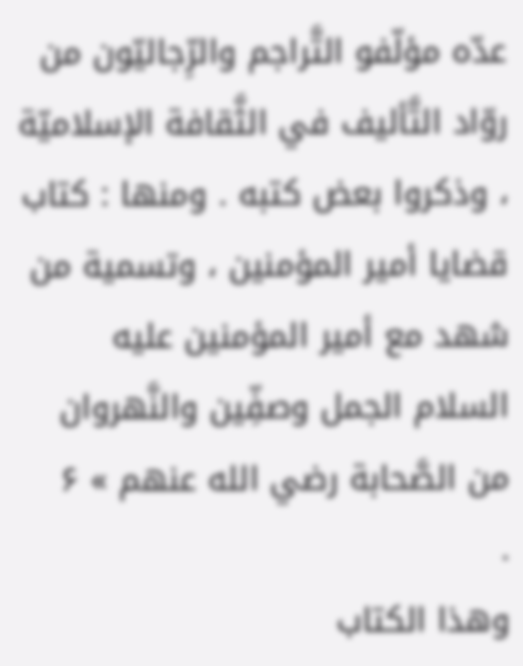عدّه مؤلّفو التَّراجم والرِّجاليّون من روّاد التَّأليف في الثَّقافة الإسلاميّة ، وذكروا بعض كتبه . ومنها : كتاب قضايا أمير المؤمنين ، وتسمية من شهد مع أمير المؤمنين عليه السلام الجمل وصفِّين والنَّهروان من الصَّحابة رضي الله عنهم » ۶
.
وهذا الكتاب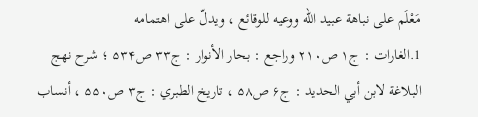مَعْلَم على نباهة عبيد اللّه ووعيه للوقائع ، ويدلّ على اهتمامه
1.الغارات : ج۱ ص۲۱۰ وراجع : بحار الأنوار : ج۳۳ ص۵۳۴ ؛ شرح نهج البلاغة لابن أبي الحديد : ج۶ ص۵۸ ، تاريخ الطبري : ج۳ ص۵۵۰ ، أنساب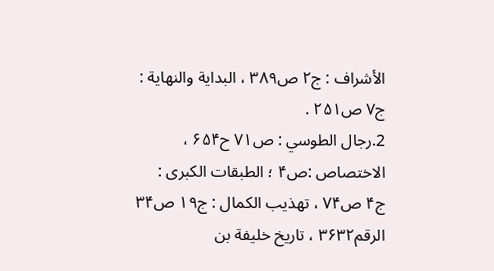الأشراف : ج۲ ص۳۸۹ ، البداية والنهاية : ج۷ ص۲۵۱ .
2.رجال الطوسي : ص۷۱ ح۶۵۴ ، الاختصاص :ص۴ ؛ الطبقات الكبرى : ج۴ ص۷۴ ، تهذيب الكمال : ج۱۹ ص۳۴ الرقم۳۶۳۲ ، تاريخ خليفة بن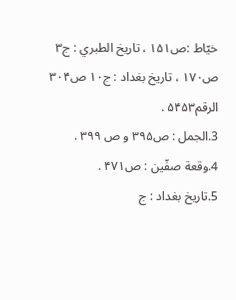خيّاط :ص۱۵۱ ، تاريخ الطبري : ج۳ ص۱۷۰ ، تاريخ بغداد : ج۱۰ ص۳۰۴ الرقم۵۴۵۳ .
3.الجمل : ص۳۹۵ و ص ۳۹۹ .
4.وقعة صفّين : ص۴۷۱ .
5.تاريخ بغداد : ج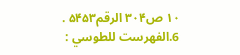۱۰ ص۳۰۴ الرقم۵۴۵۳ .
6.الفهرست للطوسي :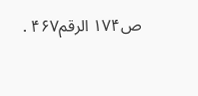ص۱۷۴ الرقم۴۶۷ .